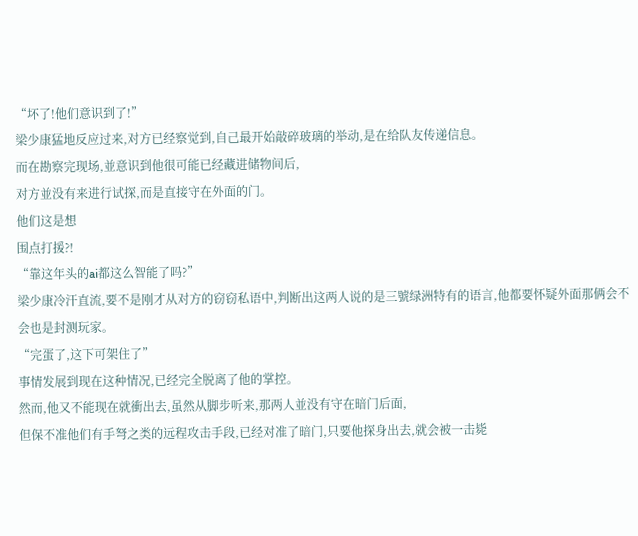“坏了!他们意识到了!”
梁少康猛地反应过来,对方已经察觉到,自己最开始敲碎玻璃的举动,是在给队友传递信息。
而在勘察完现场,並意识到他很可能已经藏进储物间后,
对方並没有来进行试探,而是直接守在外面的门。
他们这是想
围点打援?!
“靠这年头的ai都这么智能了吗?”
梁少康冷汗直流,要不是刚才从对方的窃窃私语中,判断出这两人说的是三號绿洲特有的语言,他都要怀疑外面那俩会不会也是封测玩家。
“完蛋了,这下可架住了”
事情发展到现在这种情况,已经完全脱离了他的掌控。
然而,他又不能现在就衝出去,虽然从脚步听来,那两人並没有守在暗门后面,
但保不准他们有手弩之类的远程攻击手段,已经对准了暗门,只要他探身出去,就会被一击毙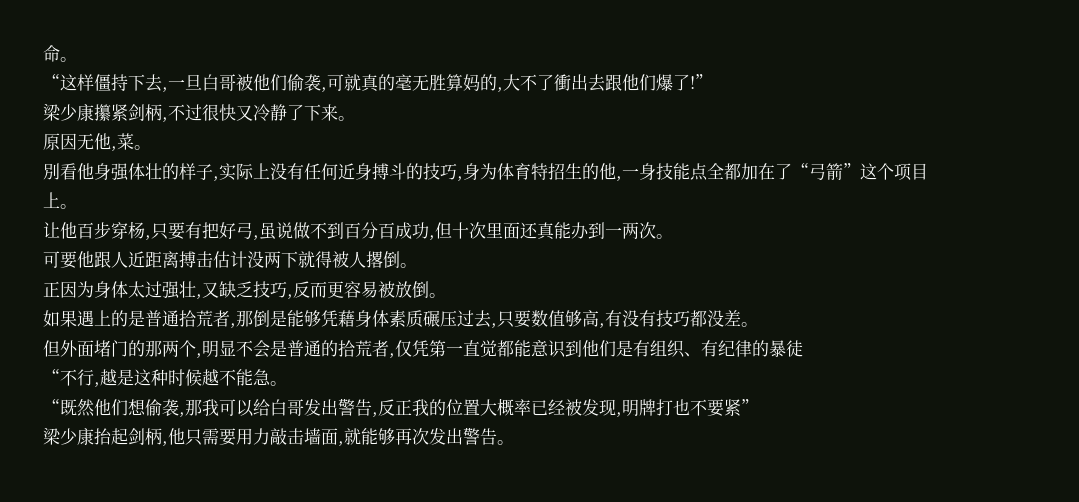命。
“这样僵持下去,一旦白哥被他们偷袭,可就真的毫无胜算妈的,大不了衝出去跟他们爆了!”
梁少康攥紧剑柄,不过很快又冷静了下来。
原因无他,菜。
別看他身强体壮的样子,实际上没有任何近身搏斗的技巧,身为体育特招生的他,一身技能点全都加在了“弓箭”这个项目上。
让他百步穿杨,只要有把好弓,虽说做不到百分百成功,但十次里面还真能办到一两次。
可要他跟人近距离搏击估计没两下就得被人撂倒。
正因为身体太过强壮,又缺乏技巧,反而更容易被放倒。
如果遇上的是普通拾荒者,那倒是能够凭藉身体素质碾压过去,只要数值够高,有没有技巧都没差。
但外面堵门的那两个,明显不会是普通的拾荒者,仅凭第一直觉都能意识到他们是有组织、有纪律的暴徒
“不行,越是这种时候越不能急。
“既然他们想偷袭,那我可以给白哥发出警告,反正我的位置大概率已经被发现,明牌打也不要紧”
梁少康抬起剑柄,他只需要用力敲击墙面,就能够再次发出警告。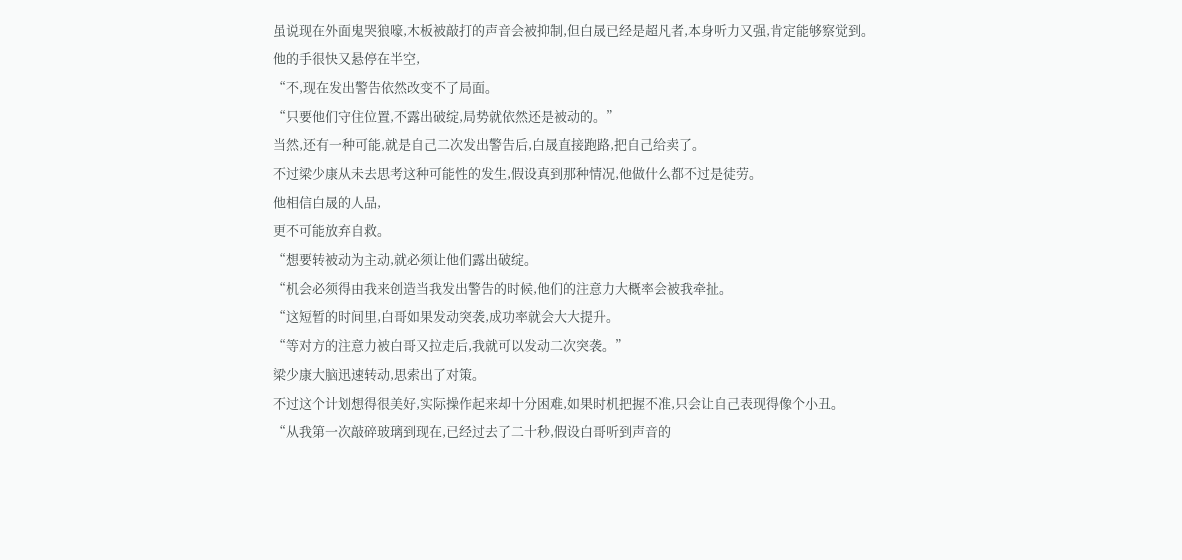虽说现在外面鬼哭狼嚎,木板被敲打的声音会被抑制,但白晟已经是超凡者,本身听力又强,肯定能够察觉到。
他的手很快又悬停在半空,
“不,现在发出警告依然改变不了局面。
“只要他们守住位置,不露出破绽,局势就依然还是被动的。”
当然,还有一种可能,就是自己二次发出警告后,白晟直接跑路,把自己给卖了。
不过梁少康从未去思考这种可能性的发生,假设真到那种情况,他做什么都不过是徒劳。
他相信白晟的人品,
更不可能放弃自救。
“想要转被动为主动,就必须让他们露出破绽。
“机会必须得由我来创造当我发出警告的时候,他们的注意力大概率会被我牵扯。
“这短暂的时间里,白哥如果发动突袭,成功率就会大大提升。
“等对方的注意力被白哥又拉走后,我就可以发动二次突袭。”
梁少康大脑迅速转动,思索出了对策。
不过这个计划想得很美好,实际操作起来却十分困难,如果时机把握不准,只会让自己表现得像个小丑。
“从我第一次敲碎玻璃到现在,已经过去了二十秒,假设白哥听到声音的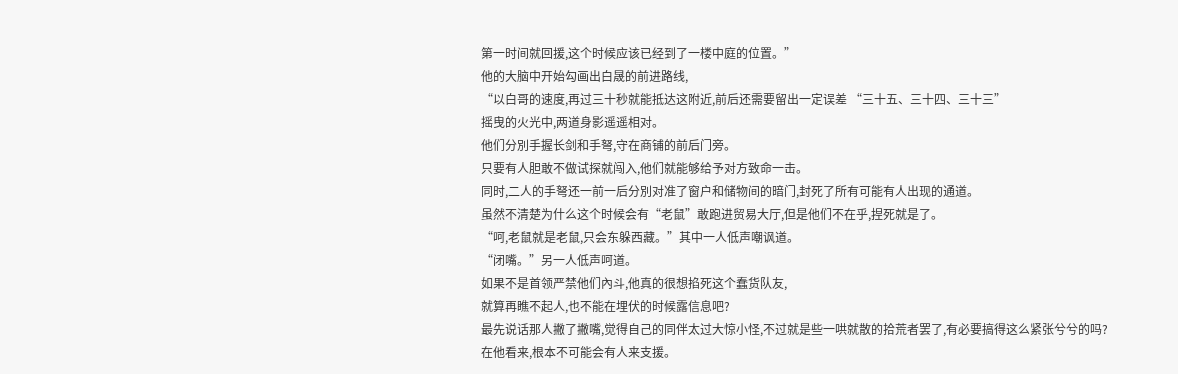第一时间就回援,这个时候应该已经到了一楼中庭的位置。”
他的大脑中开始勾画出白晟的前进路线,
“以白哥的速度,再过三十秒就能抵达这附近,前后还需要留出一定误差 “三十五、三十四、三十三”
摇曳的火光中,两道身影遥遥相对。
他们分別手握长剑和手弩,守在商铺的前后门旁。
只要有人胆敢不做试探就闯入,他们就能够给予对方致命一击。
同时,二人的手弩还一前一后分別对准了窗户和储物间的暗门,封死了所有可能有人出现的通道。
虽然不清楚为什么这个时候会有“老鼠”敢跑进贸易大厅,但是他们不在乎,捏死就是了。
“呵,老鼠就是老鼠,只会东躲西藏。”其中一人低声嘲讽道。
“闭嘴。”另一人低声呵道。
如果不是首领严禁他们內斗,他真的很想掐死这个蠢货队友,
就算再瞧不起人,也不能在埋伏的时候露信息吧?
最先说话那人撇了撇嘴,觉得自己的同伴太过大惊小怪,不过就是些一哄就散的拾荒者罢了,有必要搞得这么紧张兮兮的吗?
在他看来,根本不可能会有人来支援。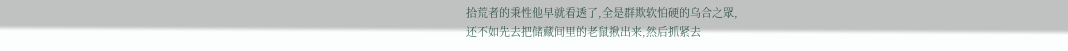拾荒者的秉性他早就看透了,全是群欺软怕硬的乌合之眾,
还不如先去把储藏间里的老鼠揪出来,然后抓紧去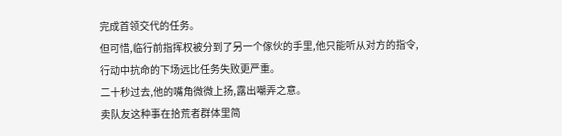完成首领交代的任务。
但可惜,临行前指挥权被分到了另一个傢伙的手里,他只能听从对方的指令,行动中抗命的下场远比任务失败更严重。
二十秒过去,他的嘴角微微上扬,露出嘲弄之意。
卖队友这种事在拾荒者群体里简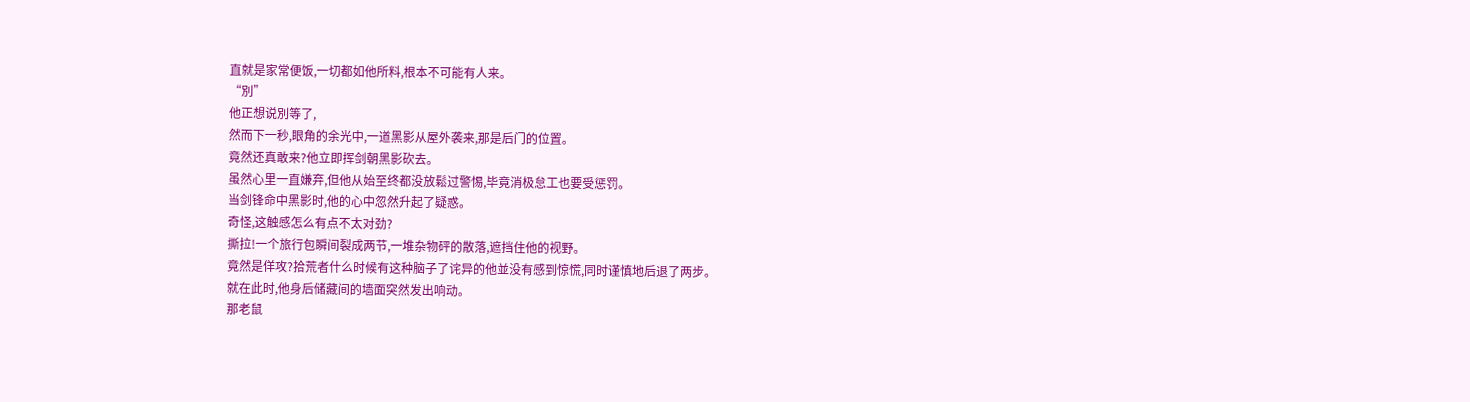直就是家常便饭,一切都如他所料,根本不可能有人来。
“別”
他正想说別等了,
然而下一秒,眼角的余光中,一道黑影从屋外袭来,那是后门的位置。
竟然还真敢来?他立即挥剑朝黑影砍去。
虽然心里一直嫌弃,但他从始至终都没放鬆过警惕,毕竟消极怠工也要受惩罚。
当剑锋命中黑影时,他的心中忽然升起了疑惑。
奇怪,这触感怎么有点不太对劲?
撕拉!一个旅行包瞬间裂成两节,一堆杂物砰的散落,遮挡住他的视野。
竟然是佯攻?拾荒者什么时候有这种脑子了诧异的他並没有感到惊慌,同时谨慎地后退了两步。
就在此时,他身后储藏间的墙面突然发出响动。
那老鼠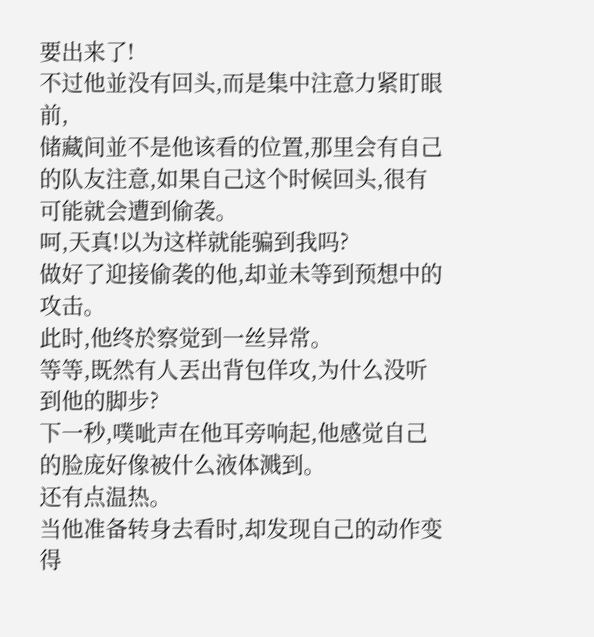要出来了!
不过他並没有回头,而是集中注意力紧盯眼前,
储藏间並不是他该看的位置,那里会有自己的队友注意,如果自己这个时候回头,很有可能就会遭到偷袭。
呵,天真!以为这样就能骗到我吗?
做好了迎接偷袭的他,却並未等到预想中的攻击。
此时,他终於察觉到一丝异常。
等等,既然有人丟出背包佯攻,为什么没听到他的脚步?
下一秒,噗呲声在他耳旁响起,他感觉自己的脸庞好像被什么液体溅到。
还有点温热。
当他准备转身去看时,却发现自己的动作变得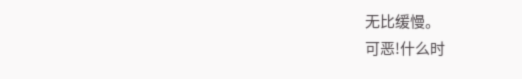无比缓慢。
可恶!什么时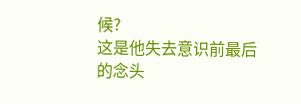候?
这是他失去意识前最后的念头